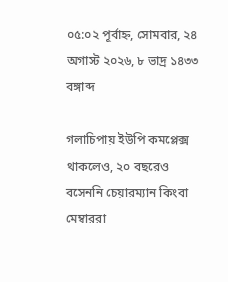০৫:০২ পূর্বাহ্ন, সোমবার, ২৪ অগাস্ট ২০২৬, ৮ ভাদ্র ১৪৩৩ বঙ্গাব্দ

গলাচিপায় ইউপি কমপ্লেক্স থাকলেও, ২০ বছরেও বসেননি চেয়ারম্যান কিংবা মেম্বাররা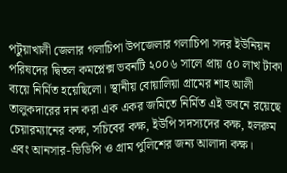পটুয়াখালী জেলার গলাচিপা উপজেলার গলাচিপা সদর ইউনিয়ন পরিষদের দ্বিতল কমপ্লেক্স ভবনটি ২০০৬ সালে প্রায় ৫০ লাখ টাকা ব্যয়ে নির্মিত হয়েছিলো। স্থানীয় বোয়ালিয়া গ্রামের শাহ আলী তালুকদারের দান করা এক একর জমিতে নির্মিত এই ভবনে রয়েছে চেয়ারম্যানের কক্ষ, সচিবের কক্ষ, ইউপি সদস্যদের কক্ষ, হলরুম এবং আনসার-ভিডিপি ও গ্রাম পুলিশের জন্য আলাদা কক্ষ।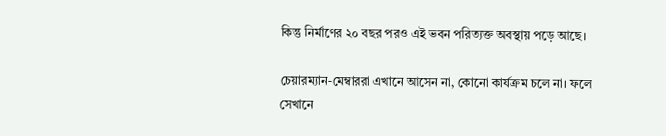কিন্তু নির্মাণের ২০ বছর পরও এই ভবন পরিত্যক্ত অবস্থায় পড়ে আছে।

চেয়ারম্যান-মেম্বাররা এখানে আসেন না, কোনো কার্যক্রম চলে না। ফলে সেখানে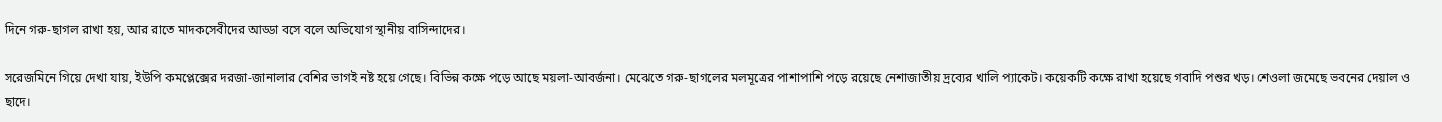দিনে গরু-ছাগল রাখা হয়, আর রাতে মাদকসেবীদের আড্ডা বসে বলে অভিযোগ স্থানীয় বাসিন্দাদের।

সরেজমিনে গিয়ে দেখা যায়, ইউপি কমপ্লেক্সের দরজা-জানালার বেশির ভাগই নষ্ট হয়ে গেছে। বিভিন্ন কক্ষে পড়ে আছে ময়লা-আবর্জনা। মেঝেতে গরু-ছাগলের মলমূত্রের পাশাপাশি পড়ে রয়েছে নেশাজাতীয় দ্রব্যের খালি প্যাকেট। কয়েকটি কক্ষে রাখা হয়েছে গবাদি পশুর খড়। শেওলা জমেছে ভবনের দেয়াল ও ছাদে।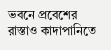ভবনে প্রবেশের রাস্তাও কাদাপানিতে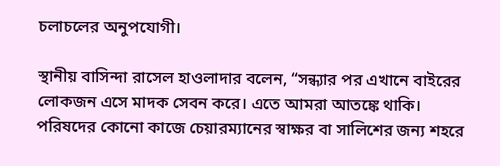চলাচলের অনুপযোগী।

স্থানীয় বাসিন্দা রাসেল হাওলাদার বলেন, “সন্ধ্যার পর এখানে বাইরের লোকজন এসে মাদক সেবন করে। এতে আমরা আতঙ্কে থাকি। পরিষদের কোনো কাজে চেয়ারম্যানের স্বাক্ষর বা সালিশের জন্য শহরে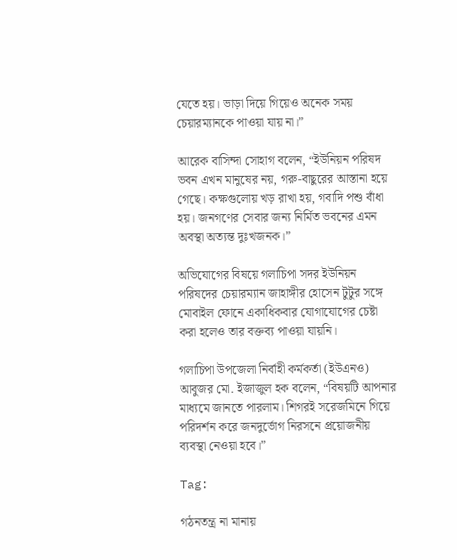যেতে হয়। ভাড়া দিয়ে গিয়েও অনেক সময় চেয়ারম্যানকে পাওয়া যায় না।”

আরেক বাসিন্দা সোহাগ বলেন, “ইউনিয়ন পরিষদ ভবন এখন মানুষের নয়, গরু-বাছুরের আস্তানা হয়ে গেছে। কক্ষগুলোয় খড় রাখা হয়, গবাদি পশু বাঁধা হয়। জনগণের সেবার জন্য নির্মিত ভবনের এমন অবস্থা অত্যন্ত দুঃখজনক।”

অভিযোগের বিষয়ে গলাচিপা সদর ইউনিয়ন পরিষদের চেয়ারম্যান জাহাঙ্গীর হোসেন টুটুর সঙ্গে মোবাইল ফোনে একাধিকবার যোগাযোগের চেষ্টা করা হলেও তার বক্তব্য পাওয়া যায়নি।

গলাচিপা উপজেলা নির্বাহী কর্মকর্তা (ইউএনও) আবুজর মো. ইজাজুল হক বলেন, “বিষয়টি আপনার মাধ্যমে জানতে পারলাম। শিগরই সরেজমিনে গিয়ে পরিদর্শন করে জনদুর্ভোগ নিরসনে প্রয়োজনীয় ব্যবস্থা নেওয়া হবে।”

Tag:

গঠনতন্ত্র না মানায়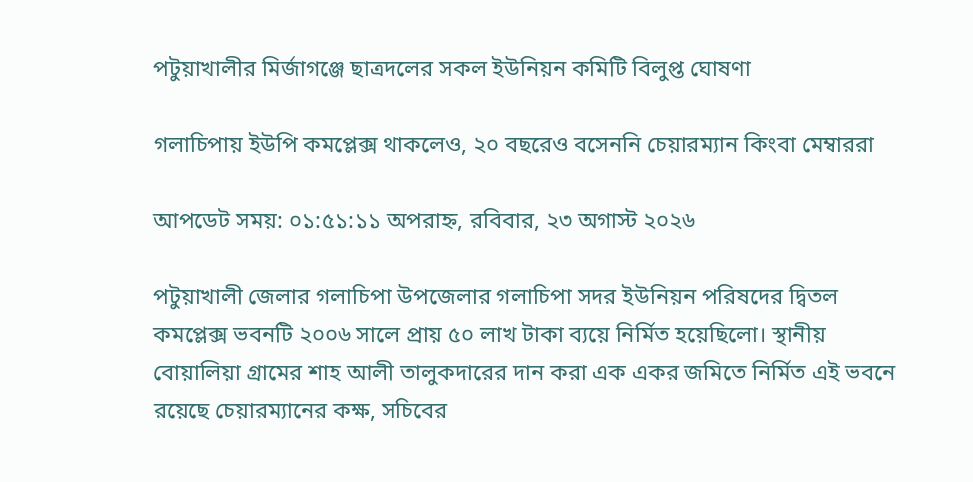পটুয়াখালীর মির্জাগঞ্জে ছাত্রদলের সকল ইউনিয়ন কমিটি বিলুপ্ত ঘোষণা

গলাচিপায় ইউপি কমপ্লেক্স থাকলেও, ২০ বছরেও বসেননি চেয়ারম্যান কিংবা মেম্বাররা

আপডেট সময়: ০১:৫১:১১ অপরাহ্ন, রবিবার, ২৩ অগাস্ট ২০২৬

পটুয়াখালী জেলার গলাচিপা উপজেলার গলাচিপা সদর ইউনিয়ন পরিষদের দ্বিতল কমপ্লেক্স ভবনটি ২০০৬ সালে প্রায় ৫০ লাখ টাকা ব্যয়ে নির্মিত হয়েছিলো। স্থানীয় বোয়ালিয়া গ্রামের শাহ আলী তালুকদারের দান করা এক একর জমিতে নির্মিত এই ভবনে রয়েছে চেয়ারম্যানের কক্ষ, সচিবের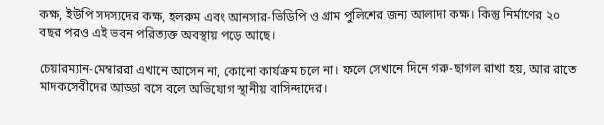কক্ষ, ইউপি সদস্যদের কক্ষ, হলরুম এবং আনসার-ভিডিপি ও গ্রাম পুলিশের জন্য আলাদা কক্ষ। কিন্তু নির্মাণের ২০ বছর পরও এই ভবন পরিত্যক্ত অবস্থায় পড়ে আছে।

চেয়ারম্যান-মেম্বাররা এখানে আসেন না, কোনো কার্যক্রম চলে না। ফলে সেখানে দিনে গরু-ছাগল রাখা হয়, আর রাতে মাদকসেবীদের আড্ডা বসে বলে অভিযোগ স্থানীয় বাসিন্দাদের।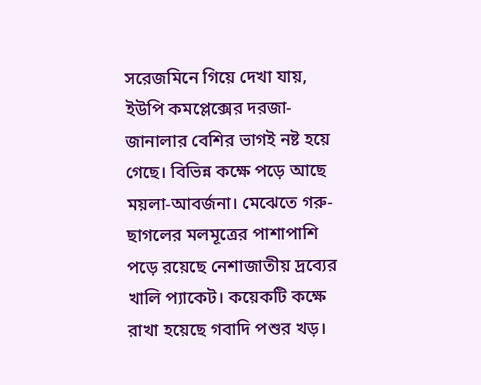সরেজমিনে গিয়ে দেখা যায়, ইউপি কমপ্লেক্সের দরজা-জানালার বেশির ভাগই নষ্ট হয়ে গেছে। বিভিন্ন কক্ষে পড়ে আছে ময়লা-আবর্জনা। মেঝেতে গরু-ছাগলের মলমূত্রের পাশাপাশি পড়ে রয়েছে নেশাজাতীয় দ্রব্যের খালি প্যাকেট। কয়েকটি কক্ষে রাখা হয়েছে গবাদি পশুর খড়।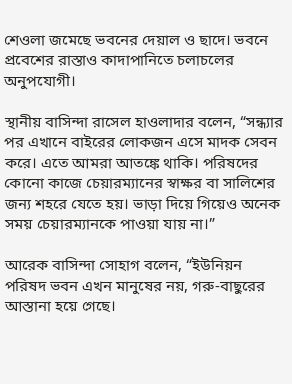শেওলা জমেছে ভবনের দেয়াল ও ছাদে। ভবনে প্রবেশের রাস্তাও কাদাপানিতে চলাচলের অনুপযোগী।

স্থানীয় বাসিন্দা রাসেল হাওলাদার বলেন, “সন্ধ্যার পর এখানে বাইরের লোকজন এসে মাদক সেবন করে। এতে আমরা আতঙ্কে থাকি। পরিষদের কোনো কাজে চেয়ারম্যানের স্বাক্ষর বা সালিশের জন্য শহরে যেতে হয়। ভাড়া দিয়ে গিয়েও অনেক সময় চেয়ারম্যানকে পাওয়া যায় না।”

আরেক বাসিন্দা সোহাগ বলেন, “ইউনিয়ন পরিষদ ভবন এখন মানুষের নয়, গরু-বাছুরের আস্তানা হয়ে গেছে।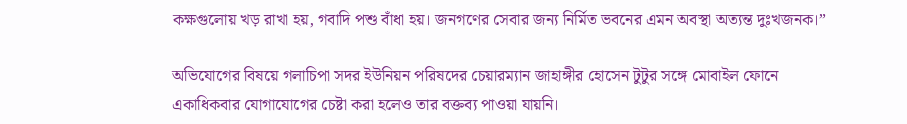কক্ষগুলোয় খড় রাখা হয়, গবাদি পশু বাঁধা হয়। জনগণের সেবার জন্য নির্মিত ভবনের এমন অবস্থা অত্যন্ত দুঃখজনক।”

অভিযোগের বিষয়ে গলাচিপা সদর ইউনিয়ন পরিষদের চেয়ারম্যান জাহাঙ্গীর হোসেন টুটুর সঙ্গে মোবাইল ফোনে একাধিকবার যোগাযোগের চেষ্টা করা হলেও তার বক্তব্য পাওয়া যায়নি।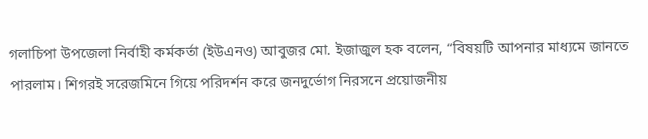গলাচিপা উপজেলা নির্বাহী কর্মকর্তা (ইউএনও) আবুজর মো. ইজাজুল হক বলেন, “বিষয়টি আপনার মাধ্যমে জানতে পারলাম। শিগরই সরেজমিনে গিয়ে পরিদর্শন করে জনদুর্ভোগ নিরসনে প্রয়োজনীয়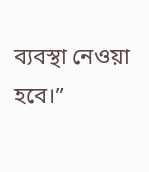ব্যবস্থা নেওয়া হবে।”